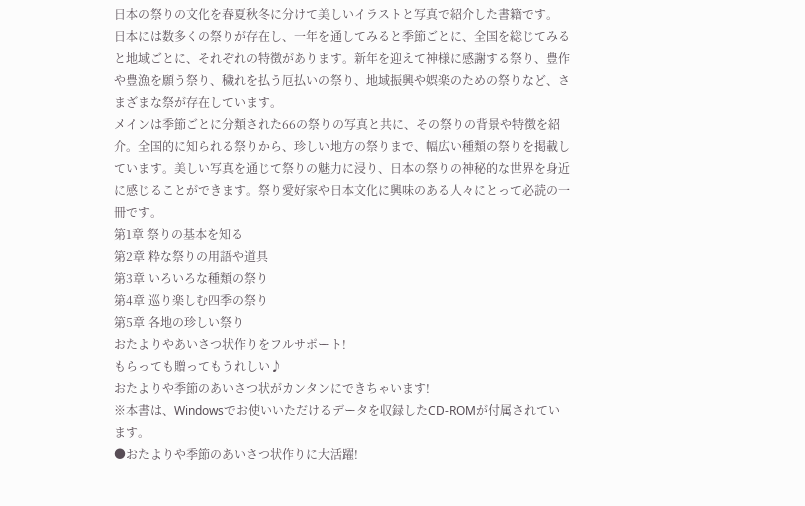日本の祭りの文化を春夏秋冬に分けて美しいイラストと写真で紹介した書籍です。
日本には数多くの祭りが存在し、一年を通してみると季節ごとに、全国を総じてみると地域ごとに、それぞれの特徴があります。新年を迎えて神様に感謝する祭り、豊作や豊漁を願う祭り、穢れを払う厄払いの祭り、地域振興や娯楽のための祭りなど、さまざまな祭が存在しています。
メインは季節ごとに分類された66の祭りの写真と共に、その祭りの背景や特徴を紹介。全国的に知られる祭りから、珍しい地方の祭りまで、幅広い種類の祭りを掲載しています。美しい写真を通じて祭りの魅力に浸り、日本の祭りの神秘的な世界を身近に感じることができます。祭り愛好家や日本文化に興味のある人々にとって必読の一冊です。
第1章 祭りの基本を知る
第2章 粋な祭りの用語や道具
第3章 いろいろな種類の祭り
第4章 巡り楽しむ四季の祭り
第5章 各地の珍しい祭り
おたよりやあいさつ状作りをフルサポート!
もらっても贈ってもうれしい♪
おたよりや季節のあいさつ状がカンタンにできちゃいます!
※本書は、Windowsでお使いいただけるデータを収録したCD-ROMが付属されています。
●おたよりや季節のあいさつ状作りに大活躍!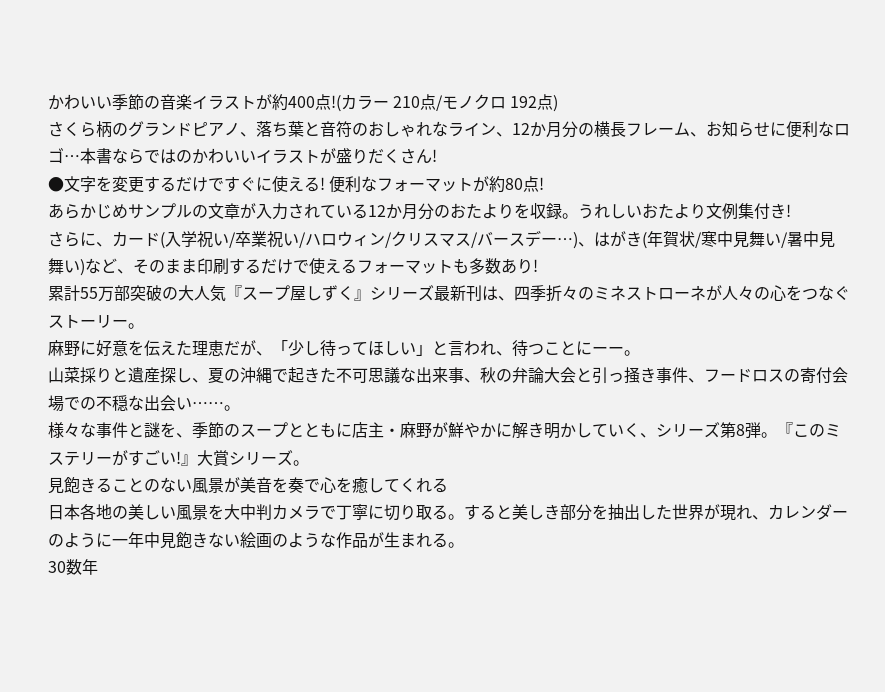かわいい季節の音楽イラストが約400点!(カラー 210点/モノクロ 192点)
さくら柄のグランドピアノ、落ち葉と音符のおしゃれなライン、12か月分の横長フレーム、お知らせに便利なロゴ…本書ならではのかわいいイラストが盛りだくさん!
●文字を変更するだけですぐに使える! 便利なフォーマットが約80点!
あらかじめサンプルの文章が入力されている12か月分のおたよりを収録。うれしいおたより文例集付き!
さらに、カード(入学祝い/卒業祝い/ハロウィン/クリスマス/バースデー…)、はがき(年賀状/寒中見舞い/暑中見舞い)など、そのまま印刷するだけで使えるフォーマットも多数あり!
累計55万部突破の大人気『スープ屋しずく』シリーズ最新刊は、四季折々のミネストローネが人々の心をつなぐストーリー。
麻野に好意を伝えた理恵だが、「少し待ってほしい」と言われ、待つことにーー。
山菜採りと遺産探し、夏の沖縄で起きた不可思議な出来事、秋の弁論大会と引っ掻き事件、フードロスの寄付会場での不穏な出会い……。
様々な事件と謎を、季節のスープとともに店主・麻野が鮮やかに解き明かしていく、シリーズ第8弾。『このミステリーがすごい!』大賞シリーズ。
見飽きることのない風景が美音を奏で心を癒してくれる
日本各地の美しい風景を大中判カメラで丁寧に切り取る。すると美しき部分を抽出した世界が現れ、カレンダーのように一年中見飽きない絵画のような作品が生まれる。
30数年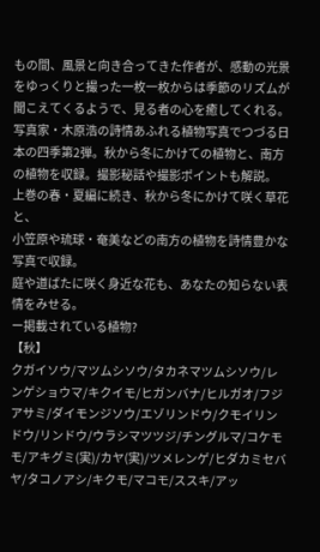もの間、風景と向き合ってきた作者が、感動の光景をゆっくりと撮った一枚一枚からは季節のリズムが聞こえてくるようで、見る者の心を癒してくれる。
写真家・木原浩の詩情あふれる植物写真でつづる日本の四季第2弾。秋から冬にかけての植物と、南方の植物を収録。撮影秘話や撮影ポイントも解説。
上巻の春・夏編に続き、秋から冬にかけて咲く草花と、
小笠原や琉球・奄美などの南方の植物を詩情豊かな写真で収録。
庭や道ばたに咲く身近な花も、あなたの知らない表情をみせる。
ー掲載されている植物?
【秋】
クガイソウ/マツムシソウ/タカネマツムシソウ/レンゲショウマ/キクイモ/ヒガンバナ/ヒルガオ/フジアサミ/ダイモンジソウ/エゾリンドウ/クモイリンドウ/リンドウ/ウラシマツツジ/チングルマ/コケモモ/アキグミ(実)/カヤ(実)/ツメレンゲ/ヒダカミセバヤ/タコノアシ/キクモ/マコモ/ススキ/アッ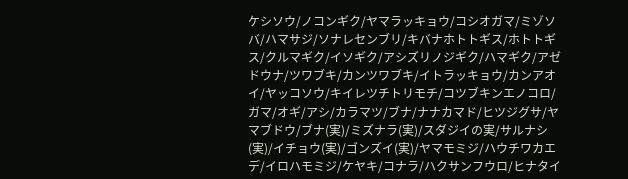ケシソウ/ノコンギク/ヤマラッキョウ/コシオガマ/ミゾソバ/ハマサジ/ソナレセンブリ/キバナホトトギス/ホトトギス/クルマギク/イソギク/アシズリノジギク/ハマギク/アゼドウナ/ツワブキ/カンツワブキ/イトラッキョウ/カンアオイ/ヤッコソウ/キイレツチトリモチ/コツブキンエノコロ/ガマ/オギ/アシ/カラマツ/ブナ/ナナカマド/ヒツジグサ/ヤマブドウ/ブナ(実)/ミズナラ(実)/スダジイの実/サルナシ(実)/イチョウ(実)/ゴンズイ(実)/ヤマモミジ/ハウチワカエデ/イロハモミジ/ケヤキ/コナラ/ハクサンフウロ/ヒナタイ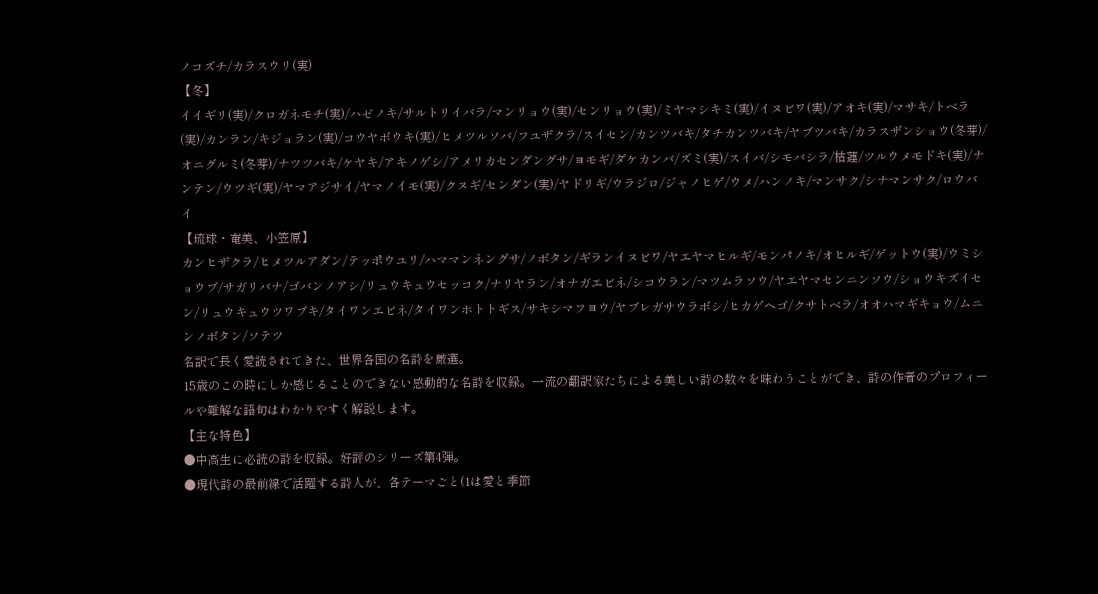ノコズチ/カラスウリ(実)
【冬】
イイギリ(実)/クロガネモチ(実)/ハゼノキ/サルトリイバラ/マンリョウ(実)/センリョウ(実)/ミヤマシキミ(実)/イヌビワ(実)/アオキ(実)/マサキ/トベラ(実)/カンラン/キジョラン(実)/コウヤボウキ(実)/ヒメツルソバ/フユザクラ/スイセン/カンツバキ/タチカンツバキ/ヤブツバキ/カラスザンショウ(冬芽)/オニグルミ(冬芽)/ナツツバキ/ケヤキ/アキノゲシ/アメリカセンダングサ/ヨモギ/ダケカンバ/ズミ(実)/スイバ/シモバシラ/枯蓮/ツルウメモドキ(実)/ナンテン/ウツギ(実)/ヤマアジサイ/ヤマノイモ(実)/クヌギ/センダン(実)/ヤドリギ/ウラジロ/ジャノヒゲ/ウメ/ハンノキ/マンサク/シナマンサク/ロウバイ
【琉球・奄美、小笠原】
カンヒザクラ/ヒメツルアダン/テッポウユリ/ハママンネングサ/ノボタン/ギランイヌビワ/ヤエヤマヒルギ/モンパノキ/オヒルギ/ゲットウ(実)/ウミショウブ/サガリバナ/ゴバンノアシ/リュウキュウセッコク/ナリヤラン/オナガエビネ/シコウラン/マツムラソウ/ヤエヤマセンニンソウ/ショウキズイセン/リュウキュウツワブキ/タイワンエビネ/タイワンホトトギス/サキシマフヨウ/ヤブレガサウラボシ/ヒカゲヘゴ/クサトベラ/オオハマギキョウ/ムニンノボタン/ソテツ
名訳で長く愛読されてきた、世界各国の名詩を厳選。
15歳のこの時にしか感じることのできない感動的な名詩を収録。一流の翻訳家たちによる美しい詩の数々を味わうことができ、詩の作者のプロフィールや難解な語句はわかりやすく解説します。
【主な特色】
●中高生に必読の詩を収録。好評のシリーズ第4弾。
●現代詩の最前線で活躍する詩人が、各テーマごと(1は愛と季節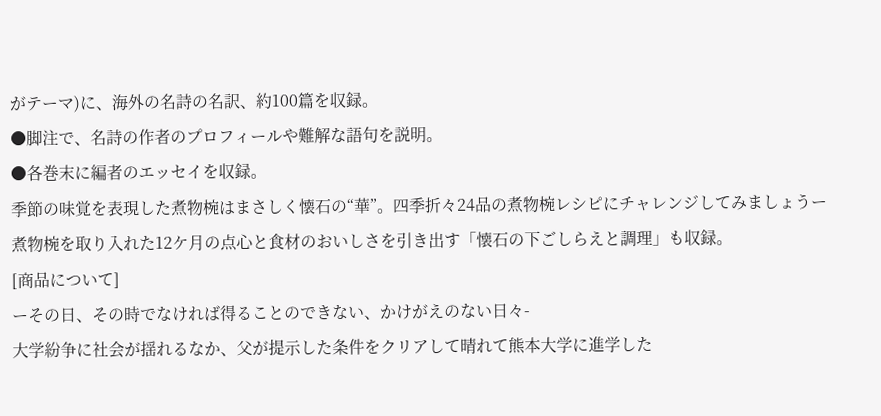がテーマ)に、海外の名詩の名訳、約100篇を収録。
●脚注で、名詩の作者のプロフィールや難解な語句を説明。
●各巻末に編者のエッセイを収録。
季節の味覚を表現した煮物椀はまさしく懐石の“華”。四季折々24品の煮物椀レシピにチャレンジしてみましょうー煮物椀を取り入れた12ケ月の点心と食材のおいしさを引き出す「懐石の下ごしらえと調理」も収録。
[商品について]
ーその日、その時でなければ得ることのできない、かけがえのない日々-
大学紛争に社会が揺れるなか、父が提示した条件をクリアして晴れて熊本大学に進学した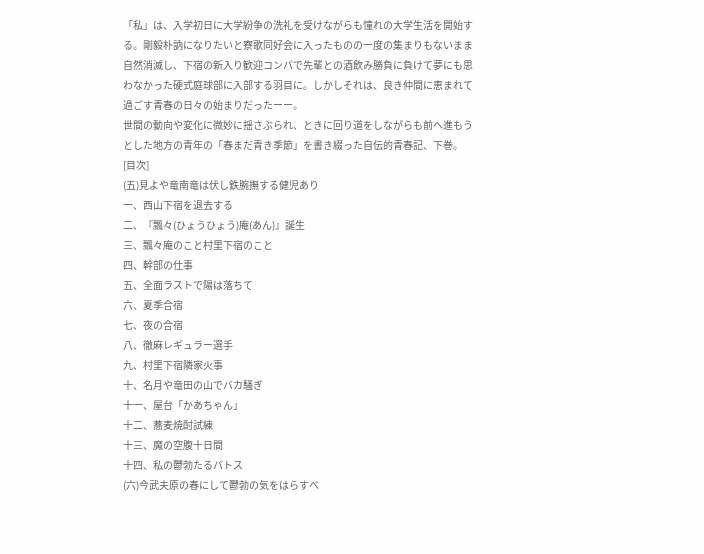「私」は、入学初日に大学紛争の洗礼を受けながらも憧れの大学生活を開始する。剛毅朴訥になりたいと寮歌同好会に入ったものの一度の集まりもないまま自然消滅し、下宿の新入り歓迎コンパで先輩との酒飲み勝負に負けて夢にも思わなかった硬式庭球部に入部する羽目に。しかしそれは、良き仲間に恵まれて過ごす青春の日々の始まりだったーー。
世間の動向や変化に微妙に揺さぶられ、ときに回り道をしながらも前へ進もうとした地方の青年の「春まだ青き季節」を書き綴った自伝的青春記、下巻。
[目次]
(五)見よや竜南竜は伏し鉄腕撫する健児あり
一、西山下宿を退去する
二、『飄々(ひょうひょう)庵(あん)』誕生
三、飄々庵のこと村里下宿のこと
四、幹部の仕事
五、全面ラストで陽は落ちて
六、夏季合宿
七、夜の合宿
八、徹麻レギュラー選手
九、村里下宿隣家火事
十、名月や竜田の山でバカ騒ぎ
十一、屋台「かあちゃん」
十二、蕎麦焼酎試練
十三、魔の空腹十日間
十四、私の鬱勃たるパトス
(六)今武夫原の春にして鬱勃の気をはらすべ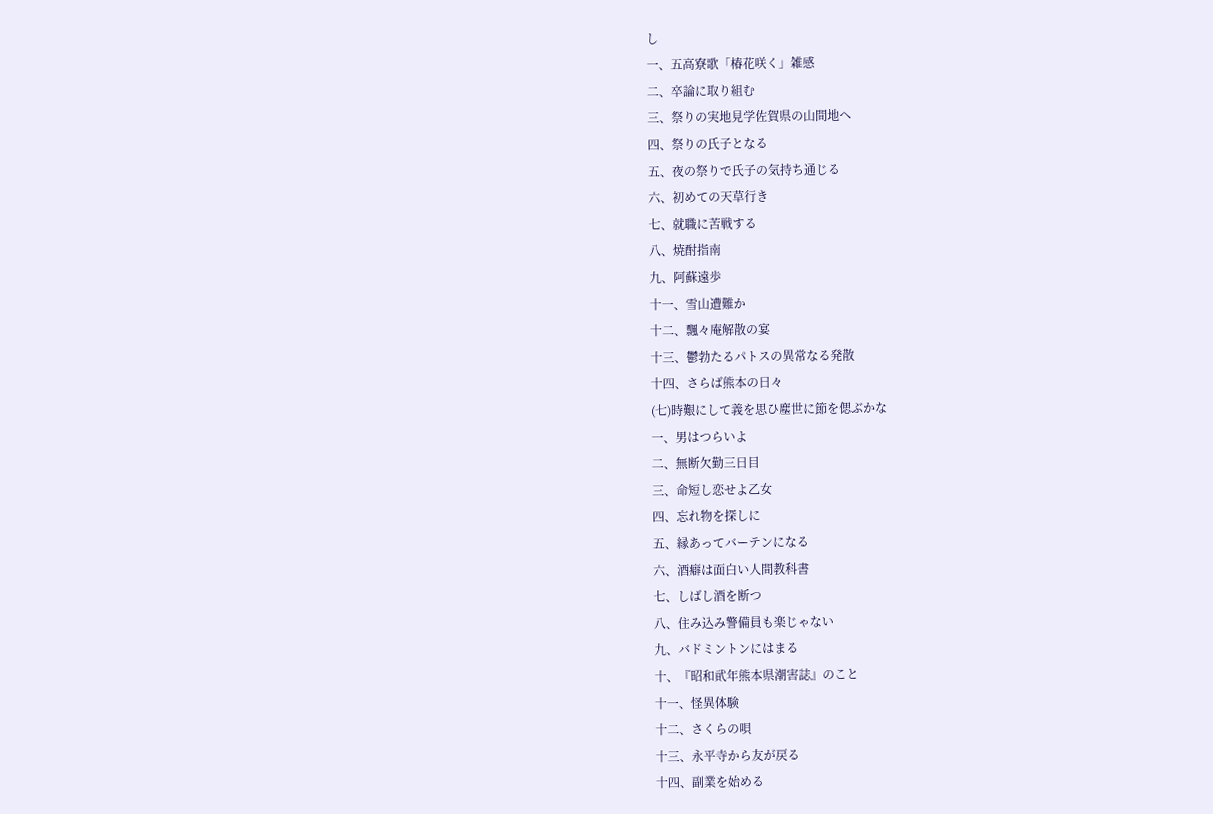し
一、五高寮歌「椿花咲く」雑感
二、卒論に取り組む
三、祭りの実地見学佐賀県の山間地へ
四、祭りの氏子となる
五、夜の祭りで氏子の気持ち通じる
六、初めての天草行き
七、就職に苦戦する
八、焼酎指南
九、阿蘇遠歩
十一、雪山遭難か
十二、飄々庵解散の宴
十三、鬱勃たるパトスの異常なる発散
十四、さらば熊本の日々
(七)時艱にして義を思ひ塵世に節を偲ぶかな
一、男はつらいよ
二、無断欠勤三日目
三、命短し恋せよ乙女
四、忘れ物を探しに
五、縁あってバーテンになる
六、酒癖は面白い人間教科書
七、しばし酒を断つ
八、住み込み警備員も楽じゃない
九、バドミントンにはまる
十、『昭和貮年熊本県潮害誌』のこと
十一、怪異体験
十二、さくらの唄
十三、永平寺から友が戻る
十四、副業を始める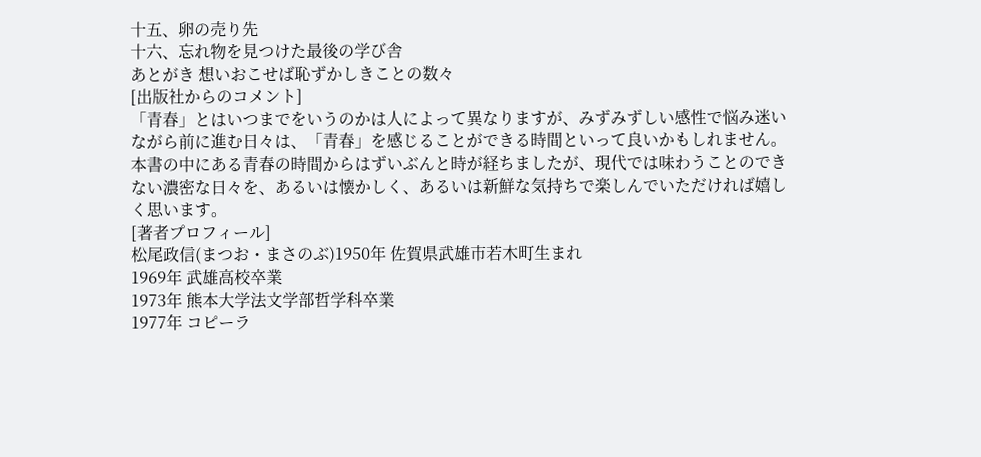十五、卵の売り先
十六、忘れ物を見つけた最後の学び舎
あとがき 想いおこせば恥ずかしきことの数々
[出版社からのコメント]
「青春」とはいつまでをいうのかは人によって異なりますが、みずみずしい感性で悩み迷いながら前に進む日々は、「青春」を感じることができる時間といって良いかもしれません。本書の中にある青春の時間からはずいぶんと時が経ちましたが、現代では味わうことのできない濃密な日々を、あるいは懐かしく、あるいは新鮮な気持ちで楽しんでいただければ嬉しく思います。
[著者プロフィール]
松尾政信(まつお・まさのぶ)1950年 佐賀県武雄市若木町生まれ
1969年 武雄高校卒業
1973年 熊本大学法文学部哲学科卒業
1977年 コピーラ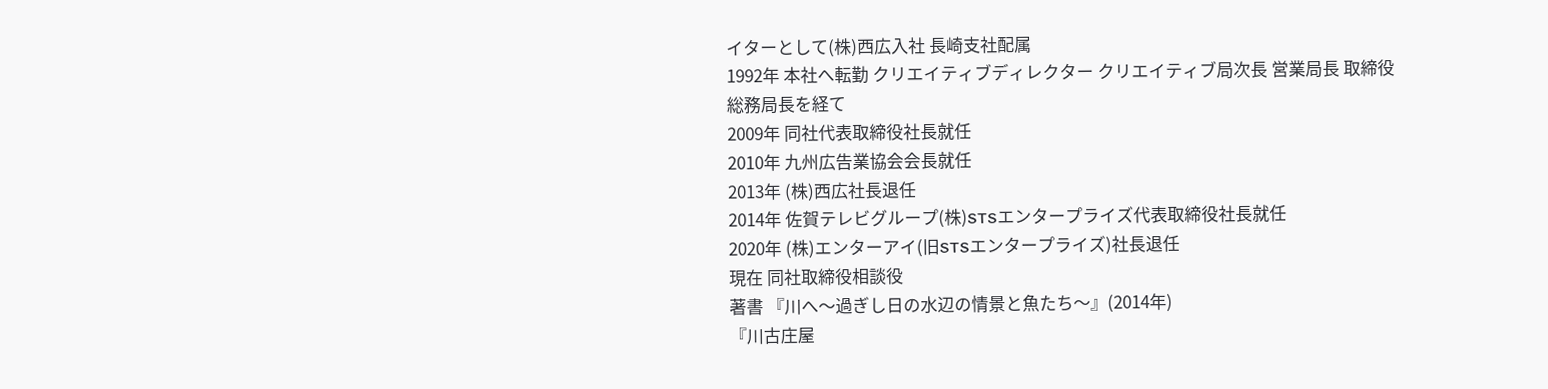イターとして(株)西広入社 長崎支社配属
1992年 本社へ転勤 クリエイティブディレクター クリエイティブ局次長 営業局長 取締役総務局長を経て
2009年 同社代表取締役社長就任
2010年 九州広告業協会会長就任
2013年 (株)西広社長退任
2014年 佐賀テレビグループ(株)STSエンタープライズ代表取締役社長就任
2020年 (株)エンターアイ(旧STSエンタープライズ)社長退任
現在 同社取締役相談役
著書 『川へ〜過ぎし日の水辺の情景と魚たち〜』(2014年)
『川古庄屋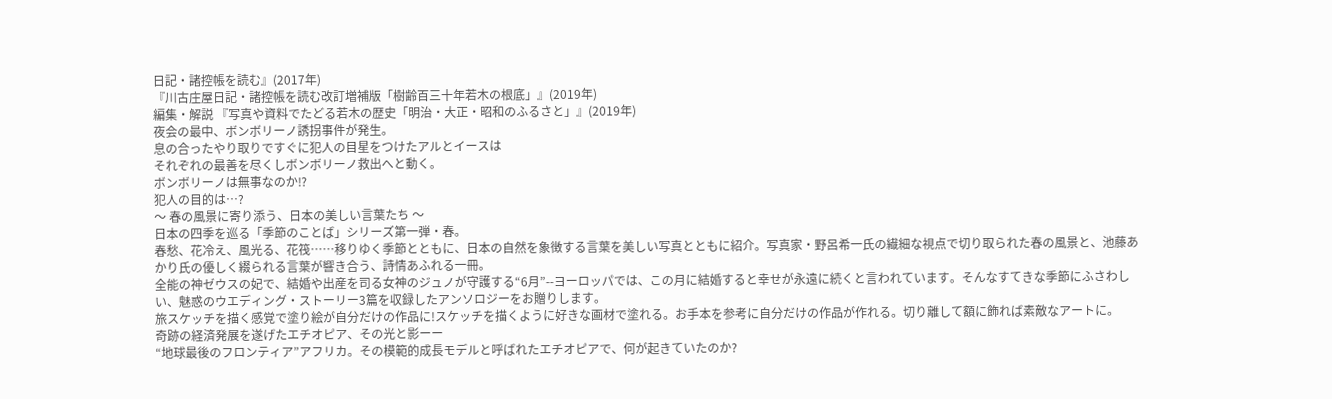日記・諸控帳を読む』(2017年)
『川古庄屋日記・諸控帳を読む改訂増補版「樹齢百三十年若木の根底」』(2019年)
編集・解説 『写真や資料でたどる若木の歴史「明治・大正・昭和のふるさと」』(2019年)
夜会の最中、ボンボリーノ誘拐事件が発生。
息の合ったやり取りですぐに犯人の目星をつけたアルとイースは
それぞれの最善を尽くしボンボリーノ救出へと動く。
ボンボリーノは無事なのか⁉
犯人の目的は…?
〜 春の風景に寄り添う、日本の美しい言葉たち 〜
日本の四季を巡る「季節のことば」シリーズ第一弾・春。
春愁、花冷え、風光る、花筏……移りゆく季節とともに、日本の自然を象徴する言葉を美しい写真とともに紹介。写真家・野呂希一氏の繊細な視点で切り取られた春の風景と、池藤あかり氏の優しく綴られる言葉が響き合う、詩情あふれる一冊。
全能の神ゼウスの妃で、結婚や出産を司る女神のジュノが守護する“6月”--ヨーロッパでは、この月に結婚すると幸せが永遠に続くと言われています。そんなすてきな季節にふさわしい、魅惑のウエディング・ストーリー3篇を収録したアンソロジーをお贈りします。
旅スケッチを描く感覚で塗り絵が自分だけの作品に!スケッチを描くように好きな画材で塗れる。お手本を参考に自分だけの作品が作れる。切り離して額に飾れば素敵なアートに。
奇跡の経済発展を遂げたエチオピア、その光と影ーー
“地球最後のフロンティア”アフリカ。その模範的成長モデルと呼ばれたエチオピアで、何が起きていたのか?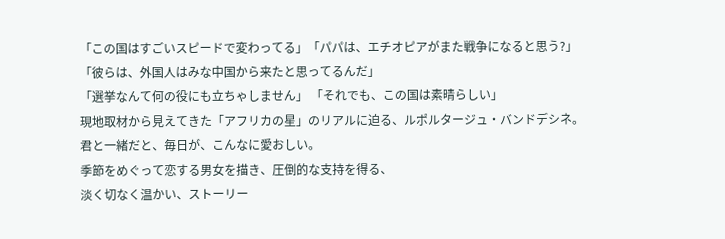「この国はすごいスピードで変わってる」「パパは、エチオピアがまた戦争になると思う?」
「彼らは、外国人はみな中国から来たと思ってるんだ」
「選挙なんて何の役にも立ちゃしません」 「それでも、この国は素晴らしい」
現地取材から見えてきた「アフリカの星」のリアルに迫る、ルポルタージュ・バンドデシネ。
君と一緒だと、毎日が、こんなに愛おしい。
季節をめぐって恋する男女を描き、圧倒的な支持を得る、
淡く切なく温かい、ストーリー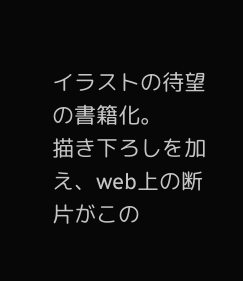イラストの待望の書籍化。
描き下ろしを加え、web上の断片がこの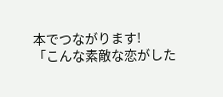本でつながります!
「こんな素敵な恋がした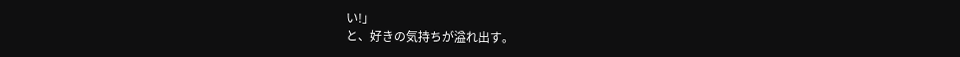い!」
と、好きの気持ちが溢れ出す。